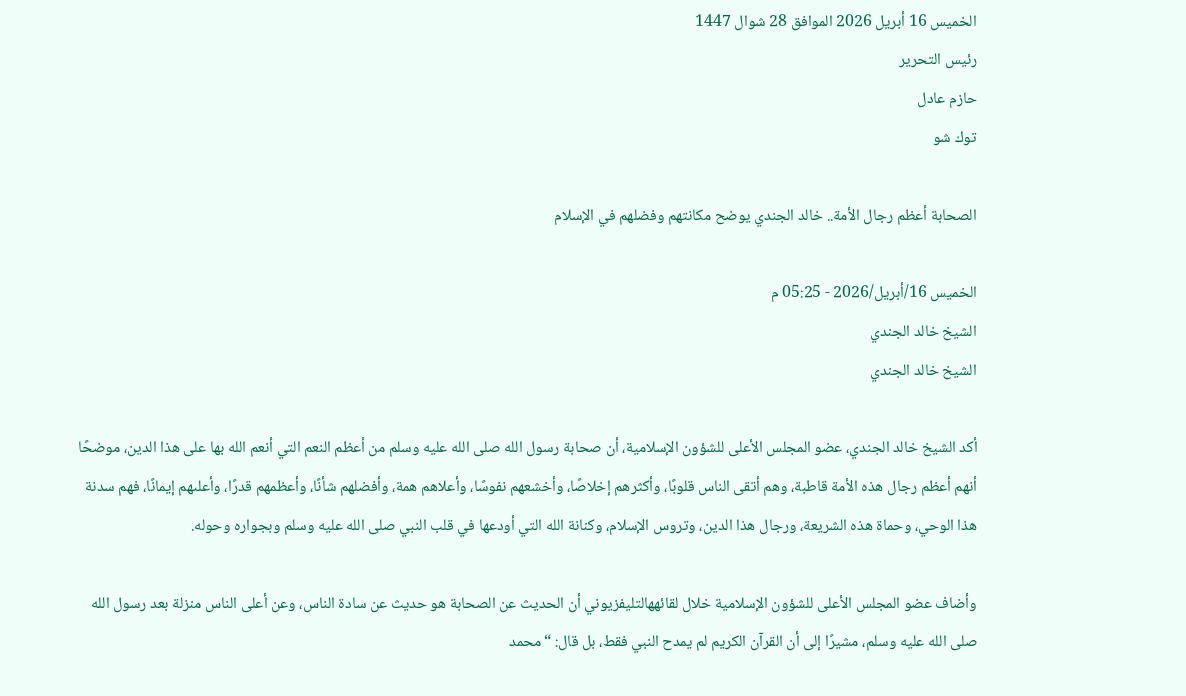الخميس 16 أبريل 2026 الموافق 28 شوال 1447
رئيس التحرير
حازم عادل
توك شو

الصحابة أعظم رجال الأمة.. خالد الجندي يوضح مكانتهم وفضلهم في الإسلام

الخميس 16/أبريل/2026 - 05:25 م
الشيخ خالد الجندي
الشيخ خالد الجندي

أكد الشيخ خالد الجندي، عضو المجلس الأعلى للشؤون الإسلامية، أن صحابة رسول الله صلى الله عليه وسلم من أعظم النعم التي أنعم الله بها على هذا الدين، موضحًا أنهم أعظم رجال هذه الأمة قاطبة، وهم أتقى الناس قلوبًا، وأكثرهم إخلاصًا، وأخشعهم نفوسًا، وأعلاهم همة، وأفضلهم شأنًا، وأعظمهم قدرًا، وأعلىهم إيمانًا، فهم سدنة هذا الوحي، وحماة هذه الشريعة، ورجال هذا الدين، وتروس الإسلام، وكنانة الله التي أودعها في قلب النبي صلى الله عليه وسلم وبجواره وحوله.

وأضاف عضو المجلس الأعلى للشؤون الإسلامية خلال لقائههالتليفزيوني أن الحديث عن الصحابة هو حديث عن سادة الناس، وعن أعلى الناس منزلة بعد رسول الله صلى الله عليه وسلم، مشيرًا إلى أن القرآن الكريم لم يمدح النبي فقط، بل قال: “محمد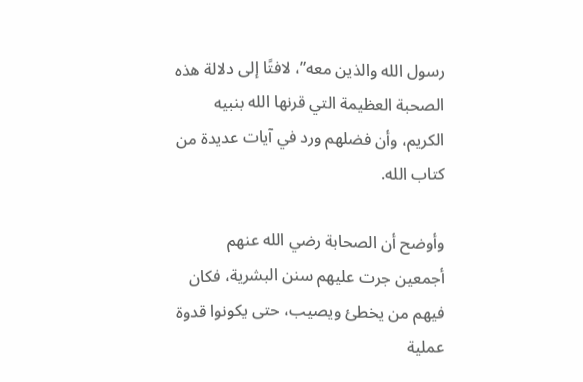رسول الله والذين معه”، لافتًا إلى دلالة هذه الصحبة العظيمة التي قرنها الله بنبيه الكريم، وأن فضلهم ورد في آيات عديدة من كتاب الله.

وأوضح أن الصحابة رضي الله عنهم أجمعين جرت عليهم سنن البشرية، فكان فيهم من يخطئ ويصيب، حتى يكونوا قدوة عملية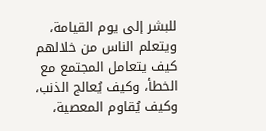للبشر إلى يوم القيامة، ويتعلم الناس من خلالهم كيف يتعامل المجتمع مع الخطأ، وكيف يُعالج الذنب، وكيف يُقاوم المعصية،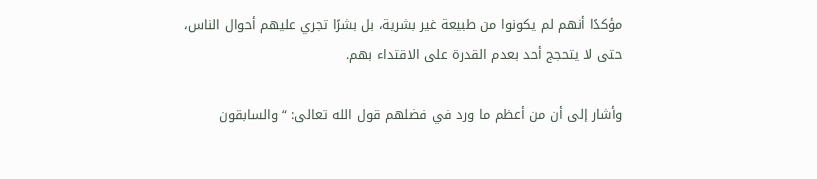مؤكدًا أنهم لم يكونوا من طبيعة غير بشرية، بل بشرًا تجري عليهم أحوال الناس، حتى لا يتحجج أحد بعدم القدرة على الاقتداء بهم.

وأشار إلى أن من أعظم ما ورد في فضلهم قول الله تعالى: “والسابقون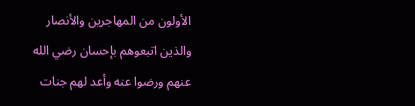الأولون من المهاجرين والأنصار والذين اتبعوهم بإحسان رضي الله عنهم ورضوا عنه وأعد لهم جنات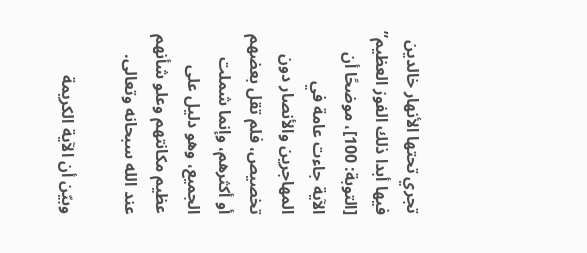تجري تحتها الأنهار خالدين فيها أبدا ذلك الفوز العظيم” [التوبة: 100]، موضحًا أن الآية جاءت عامة في المهاجرين والأنصار دون تخصيص، فلم تقل بعضهم أو أكثرهم، وإنما شملت الجميع، وهو دليل على عظيم مكانتهم وعلو شأنهم عند الله سبحانه وتعالى.

وبيّن أن الآية الكريمة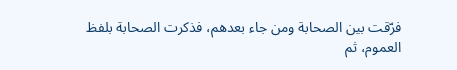فرّقت بين الصحابة ومن جاء بعدهم، فذكرت الصحابة بلفظ العموم، ثم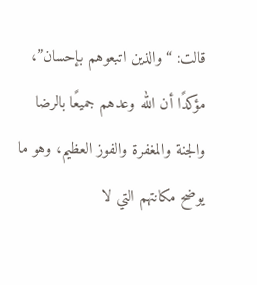قالت: “والذين اتبعوهم بإحسان”، مؤكدًا أن الله وعدهم جميعًا بالرضا والجنة والمغفرة والفوز العظيم، وهو ما يوضح مكانتهم التي لا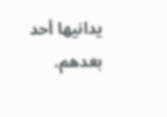يدانيها أحد بعدهم.